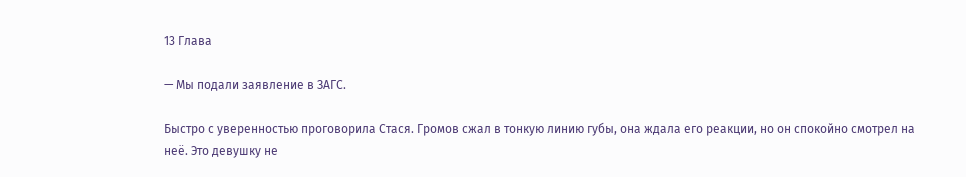13 Глава

— Мы подали заявление в ЗАГС.

Быстро с уверенностью проговорила Стася. Громов сжал в тонкую линию губы, она ждала его реакции, но он спокойно смотрел на неё. Это девушку не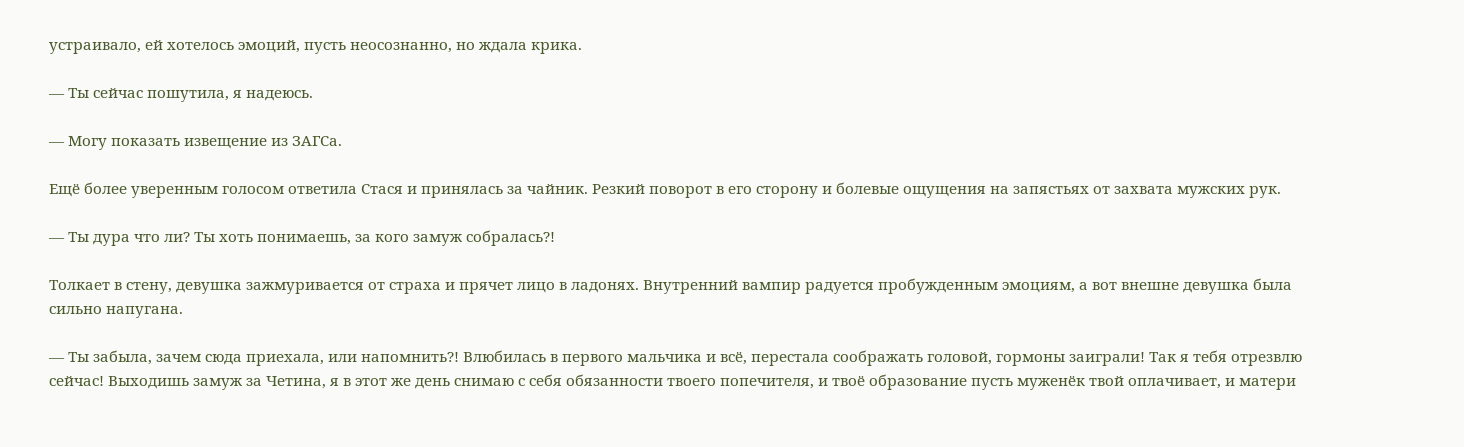устраивало, ей хотелось эмоций, пусть неосознанно, но ждала крика.

— Ты сейчас пошутила, я надеюсь.

— Могу показать извещение из ЗАГСа.

Ещё более уверенным голосом ответила Стася и принялась за чайник. Резкий поворот в его сторону и болевые ощущения на запястьях от захвата мужских рук.

— Ты дура что ли? Ты хоть понимаешь, за кого замуж собралась?!

Толкает в стену, девушка зажмуривается от страха и прячет лицо в ладонях. Внутренний вампир радуется пробужденным эмоциям, а вот внешне девушка была сильно напугана.

— Ты забыла, зачем сюда приехала, или напомнить?! Влюбилась в первого мальчика и всё, перестала соображать головой, гормоны заиграли! Так я тебя отрезвлю сейчас! Выходишь замуж за Четина, я в этот же день снимаю с себя обязанности твоего попечителя, и твоё образование пусть муженёк твой оплачивает, и матери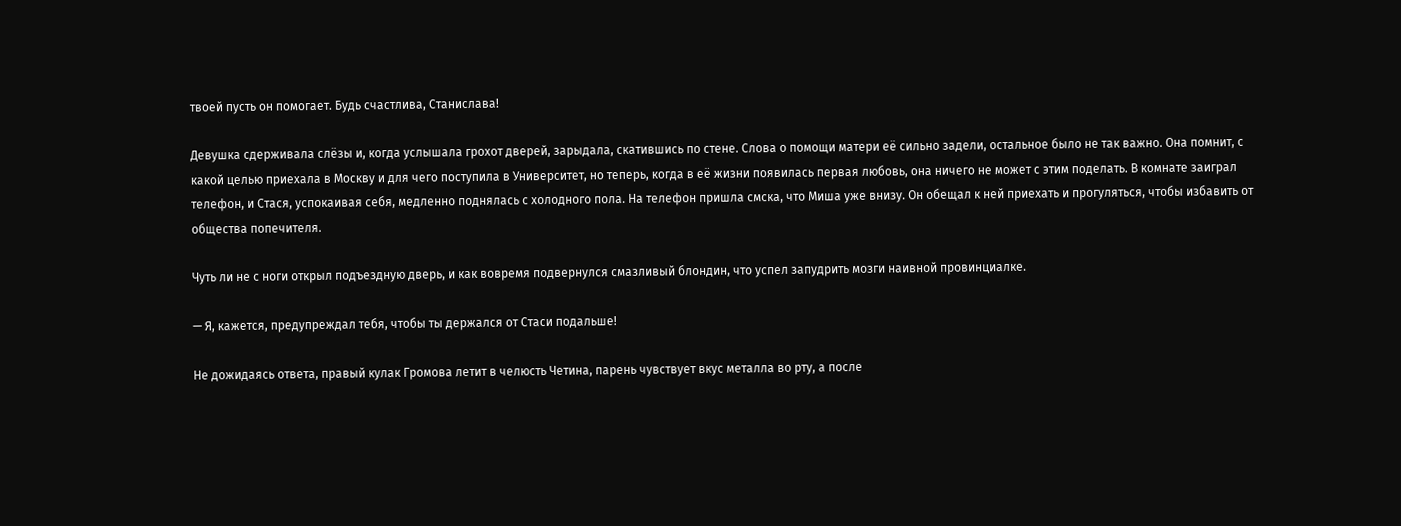твоей пусть он помогает. Будь счастлива, Станислава!

Девушка сдерживала слёзы и, когда услышала грохот дверей, зарыдала, скатившись по стене. Слова о помощи матери её сильно задели, остальное было не так важно. Она помнит, с какой целью приехала в Москву и для чего поступила в Университет, но теперь, когда в её жизни появилась первая любовь, она ничего не может с этим поделать. В комнате заиграл телефон, и Стася, успокаивая себя, медленно поднялась с холодного пола. На телефон пришла смска, что Миша уже внизу. Он обещал к ней приехать и прогуляться, чтобы избавить от общества попечителя.

Чуть ли не с ноги открыл подъездную дверь, и как вовремя подвернулся смазливый блондин, что успел запудрить мозги наивной провинциалке.

— Я, кажется, предупреждал тебя, чтобы ты держался от Стаси подальше!

Не дожидаясь ответа, правый кулак Громова летит в челюсть Четина, парень чувствует вкус металла во рту, а после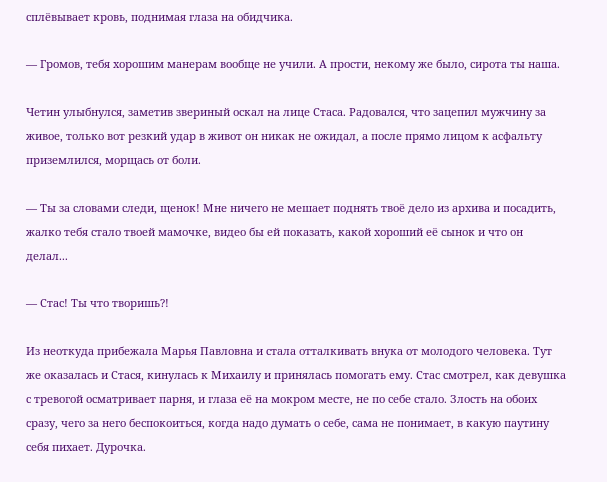сплёвывает кровь, поднимая глаза на обидчика.

— Громов, тебя хорошим манерам вообще не учили. А прости, некому же было, сирота ты наша.

Четин улыбнулся, заметив звериный оскал на лице Стаса. Радовался, что зацепил мужчину за живое, только вот резкий удар в живот он никак не ожидал, а после прямо лицом к асфальту приземлился, морщась от боли.

— Ты за словами следи, щенок! Мне ничего не мешает поднять твоё дело из архива и посадить, жалко тебя стало твоей мамочке, видео бы ей показать, какой хороший её сынок и что он делал...

— Стас! Ты что творишь?!

Из неоткуда прибежала Марья Павловна и стала отталкивать внука от молодого человека. Тут же оказалась и Стася, кинулась к Михаилу и принялась помогать ему. Стас смотрел, как девушка с тревогой осматривает парня, и глаза её на мокром месте, не по себе стало. Злость на обоих сразу, чего за него беспокоиться, когда надо думать о себе, сама не понимает, в какую паутину себя пихает. Дурочка.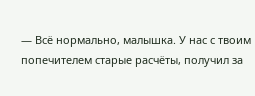— Всё нормально, малышка. У нас с твоим попечителем старые расчёты, получил за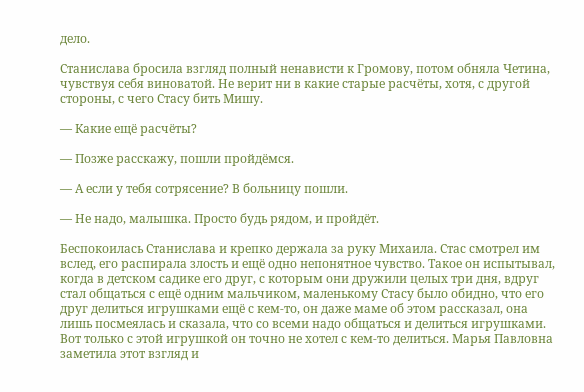дело.

Станислава бросила взгляд полный ненависти к Громову, потом обняла Четина, чувствуя себя виноватой. Не верит ни в какие старые расчёты, хотя, с другой стороны, с чего Стасу бить Мишу.

— Какие ещё расчёты?

— Позже расскажу, пошли пройдёмся.

— А если у тебя сотрясение? В больницу пошли.

— Не надо, малышка. Просто будь рядом, и пройдёт.

Беспокоилась Станислава и крепко держала за руку Михаила. Стас смотрел им вслед, его распирала злость и ещё одно непонятное чувство. Такое он испытывал, когда в детском садике его друг, с которым они дружили целых три дня, вдруг стал общаться с ещё одним мальчиком, маленькому Стасу было обидно, что его друг делиться игрушками ещё с кем-то, он даже маме об этом рассказал, она лишь посмеялась и сказала, что со всеми надо общаться и делиться игрушками. Вот только с этой игрушкой он точно не хотел с кем-то делиться. Марья Павловна заметила этот взгляд и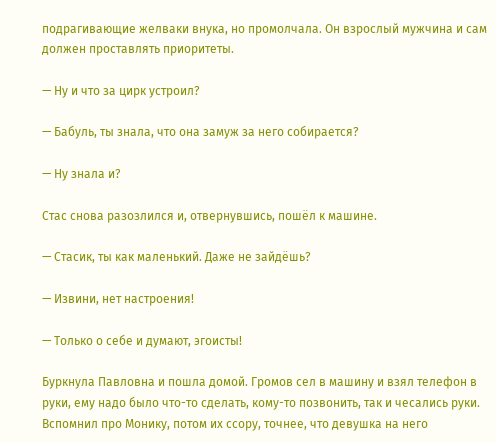подрагивающие желваки внука, но промолчала. Он взрослый мужчина и сам должен проставлять приоритеты.

— Ну и что за цирк устроил?

— Бабуль, ты знала, что она замуж за него собирается?

— Ну знала и?

Стас снова разозлился и, отвернувшись, пошёл к машине.

— Стасик, ты как маленький. Даже не зайдёшь?

— Извини, нет настроения!

— Только о себе и думают, эгоисты!

Буркнула Павловна и пошла домой. Громов сел в машину и взял телефон в руки, ему надо было что-то сделать, кому-то позвонить, так и чесались руки. Вспомнил про Монику, потом их ссору, точнее, что девушка на него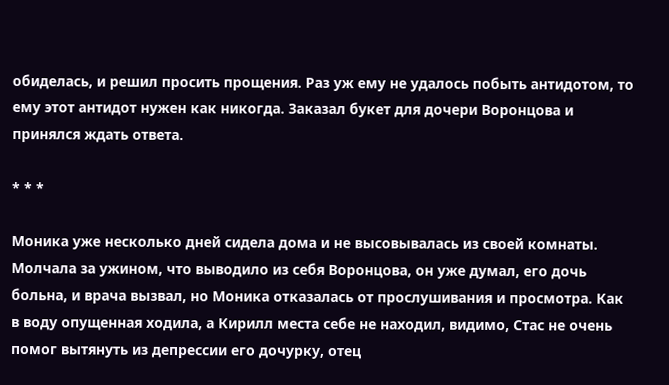обиделась, и решил просить прощения. Раз уж ему не удалось побыть антидотом, то ему этот антидот нужен как никогда. Заказал букет для дочери Воронцова и принялся ждать ответа.

* * *

Моника уже несколько дней сидела дома и не высовывалась из своей комнаты. Молчала за ужином, что выводило из себя Воронцова, он уже думал, его дочь больна, и врача вызвал, но Моника отказалась от прослушивания и просмотра. Как в воду опущенная ходила, а Кирилл места себе не находил, видимо, Стас не очень помог вытянуть из депрессии его дочурку, отец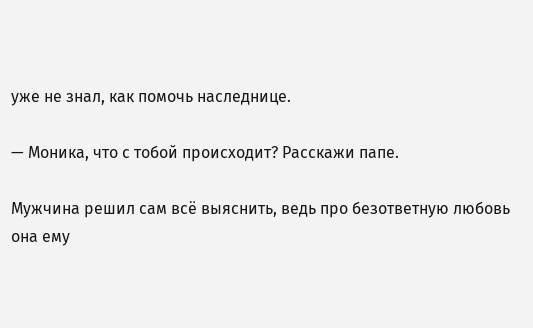уже не знал, как помочь наследнице.

— Моника, что с тобой происходит? Расскажи папе.

Мужчина решил сам всё выяснить, ведь про безответную любовь она ему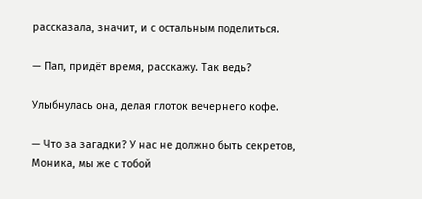рассказала, значит, и с остальным поделиться.

— Пап, придёт время, расскажу. Так ведь?

Улыбнулась она, делая глоток вечернего кофе.

— Что за загадки? У нас не должно быть секретов, Моника, мы же с тобой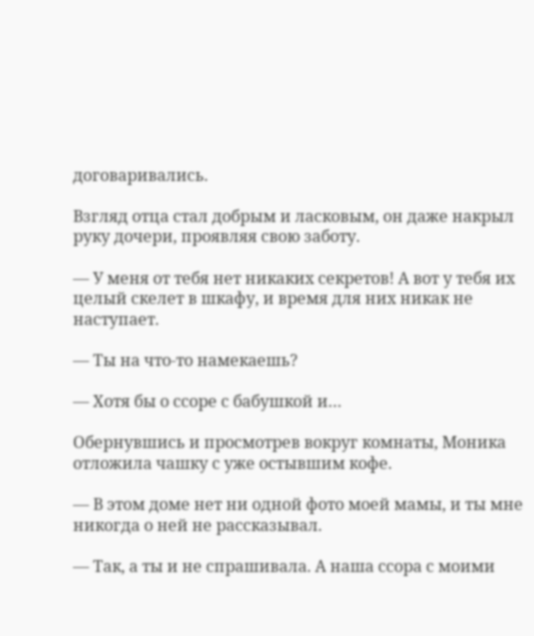договаривались.

Взгляд отца стал добрым и ласковым, он даже накрыл руку дочери, проявляя свою заботу.

— У меня от тебя нет никаких секретов! А вот у тебя их целый скелет в шкафу, и время для них никак не наступает.

— Ты на что-то намекаешь?

— Хотя бы о ссоре с бабушкой и…

Обернувшись и просмотрев вокруг комнаты, Моника отложила чашку с уже остывшим кофе.

— В этом доме нет ни одной фото моей мамы, и ты мне никогда о ней не рассказывал.

— Так, а ты и не спрашивала. А наша ссора с моими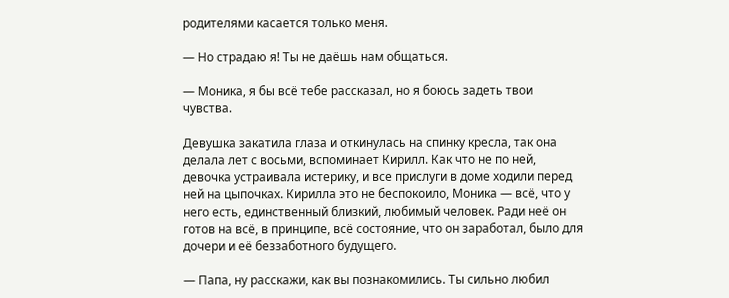родителями касается только меня.

— Но страдаю я! Ты не даёшь нам общаться.

— Моника, я бы всё тебе рассказал, но я боюсь задеть твои чувства.

Девушка закатила глаза и откинулась на спинку кресла, так она делала лет с восьми, вспоминает Кирилл. Как что не по ней, девочка устраивала истерику, и все прислуги в доме ходили перед ней на цыпочках. Кирилла это не беспокоило, Моника — всё, что у него есть, единственный близкий, любимый человек. Ради неё он готов на всё, в принципе, всё состояние, что он заработал, было для дочери и её беззаботного будущего.

— Папа, ну расскажи, как вы познакомились. Ты сильно любил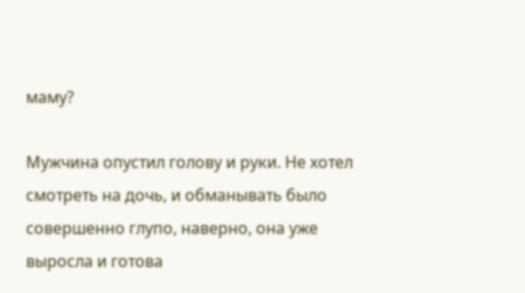маму?

Мужчина опустил голову и руки. Не хотел смотреть на дочь, и обманывать было совершенно глупо, наверно, она уже выросла и готова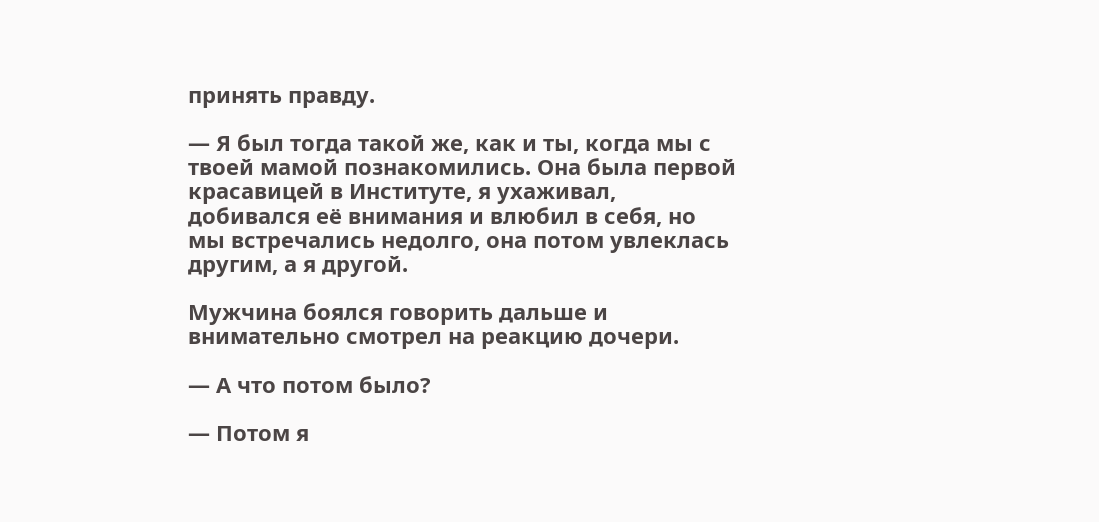принять правду.

— Я был тогда такой же, как и ты, когда мы с твоей мамой познакомились. Она была первой красавицей в Институте, я ухаживал, добивался её внимания и влюбил в себя, но мы встречались недолго, она потом увлеклась другим, а я другой.

Мужчина боялся говорить дальше и внимательно смотрел на реакцию дочери.

— А что потом было?

— Потом я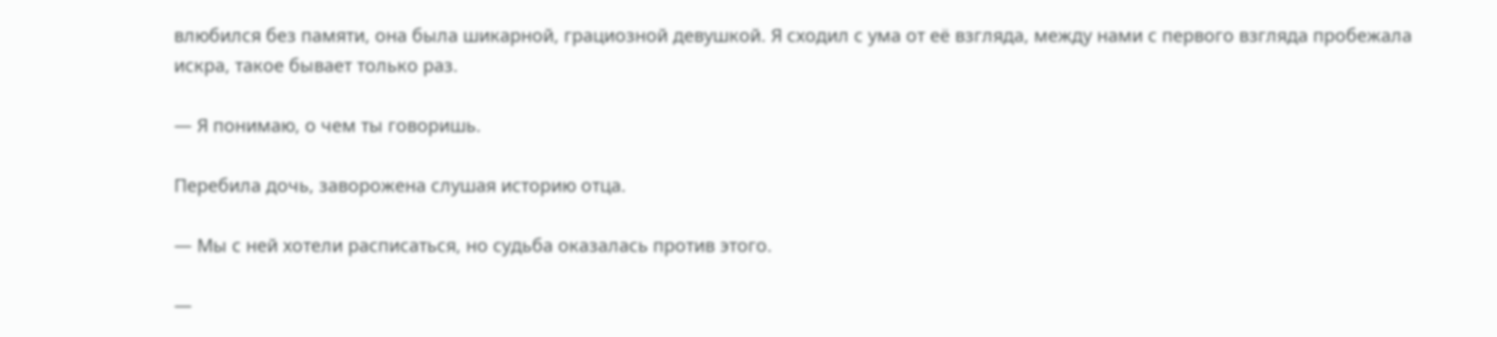влюбился без памяти, она была шикарной, грациозной девушкой. Я сходил с ума от её взгляда, между нами с первого взгляда пробежала искра, такое бывает только раз.

— Я понимаю, о чем ты говоришь.

Перебила дочь, заворожена слушая историю отца.

— Мы с ней хотели расписаться, но судьба оказалась против этого.

—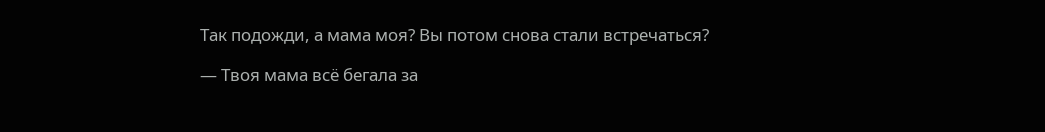Так подожди, а мама моя? Вы потом снова стали встречаться?

— Твоя мама всё бегала за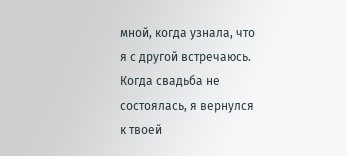мной, когда узнала, что я с другой встречаюсь. Когда свадьба не состоялась, я вернулся к твоей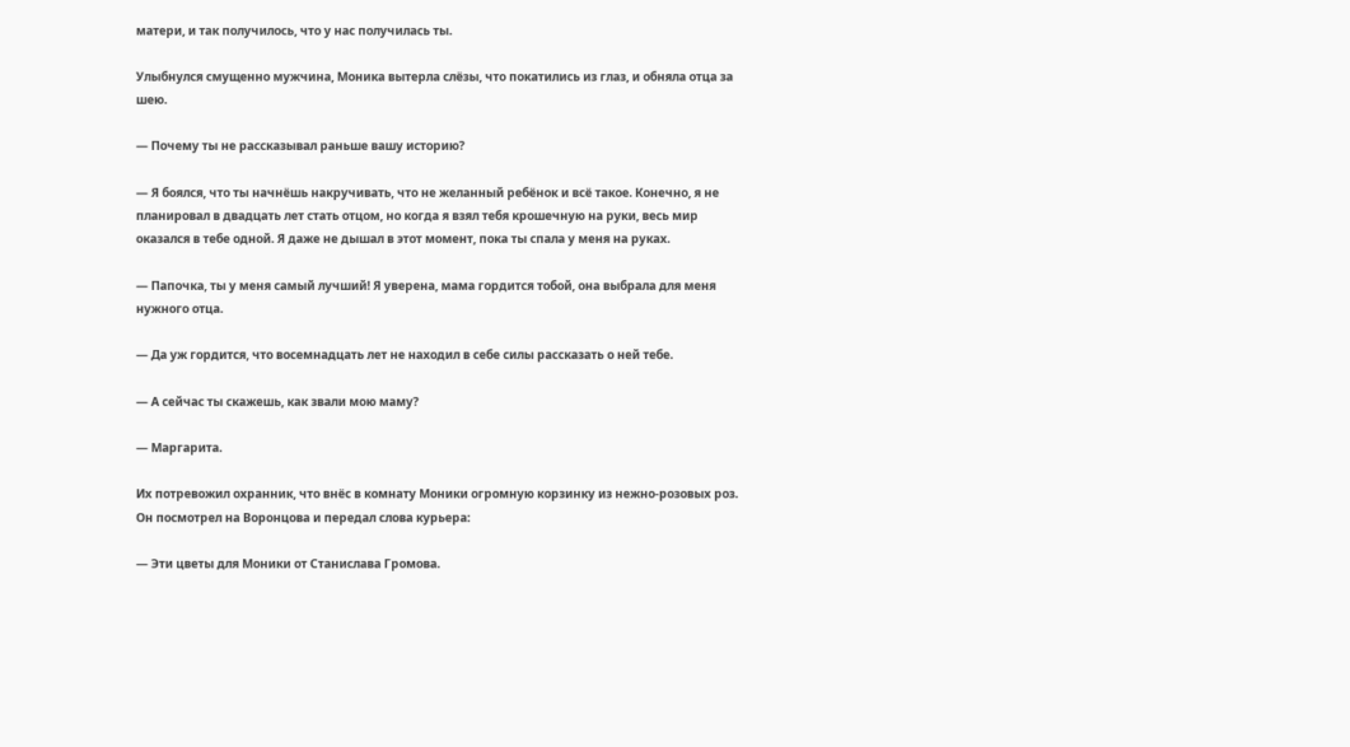матери, и так получилось, что у нас получилась ты.

Улыбнулся смущенно мужчина, Моника вытерла слёзы, что покатились из глаз, и обняла отца за шею.

— Почему ты не рассказывал раньше вашу историю?

— Я боялся, что ты начнёшь накручивать, что не желанный ребёнок и всё такое. Конечно, я не планировал в двадцать лет стать отцом, но когда я взял тебя крошечную на руки, весь мир оказался в тебе одной. Я даже не дышал в этот момент, пока ты спала у меня на руках.

— Папочка, ты у меня самый лучший! Я уверена, мама гордится тобой, она выбрала для меня нужного отца.

— Да уж гордится, что восемнадцать лет не находил в себе силы рассказать о ней тебе.

— А сейчас ты скажешь, как звали мою маму?

— Маргарита.

Их потревожил охранник, что внёс в комнату Моники огромную корзинку из нежно-розовых роз. Он посмотрел на Воронцова и передал слова курьера:

— Эти цветы для Моники от Станислава Громова.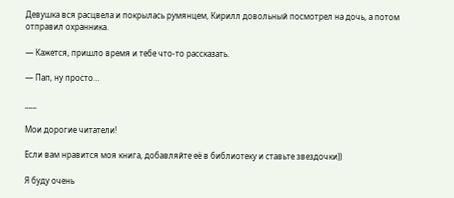Девушка вся расцвела и покрылась румянцем, Кирилл довольный посмотрел на дочь, а потом отправил охранника.

— Кажется, пришло время и тебе что-то рассказать.

— Пап, ну просто…

___

Мои дорогие читатели!

Если вам нравится моя книга, добавляйте её в библиотеку и ставьте звездочки))

Я буду очень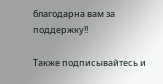благодарна вам за поддержку!!

Также подписывайтесь и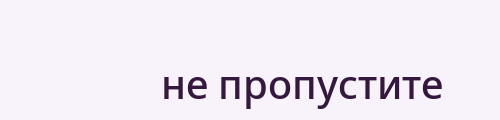не пропустите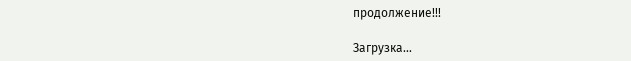продолжение!!!

Загрузка...